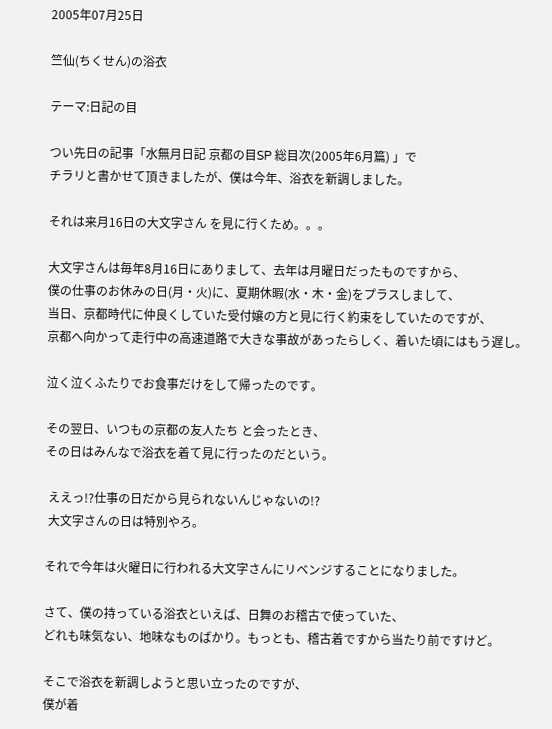2005年07月25日

竺仙(ちくせん)の浴衣

テーマ:日記の目

つい先日の記事「水無月日記 京都の目SP 総目次(2005年6月篇) 」で
チラリと書かせて頂きましたが、僕は今年、浴衣を新調しました。

それは来月16日の大文字さん を見に行くため。。。

大文字さんは毎年8月16日にありまして、去年は月曜日だったものですから、
僕の仕事のお休みの日(月・火)に、夏期休暇(水・木・金)をプラスしまして、
当日、京都時代に仲良くしていた受付嬢の方と見に行く約束をしていたのですが、
京都へ向かって走行中の高速道路で大きな事故があったらしく、着いた頃にはもう遅し。

泣く泣くふたりでお食事だけをして帰ったのです。

その翌日、いつもの京都の友人たち と会ったとき、
その日はみんなで浴衣を着て見に行ったのだという。

 ええっ!?仕事の日だから見られないんじゃないの!?
 大文字さんの日は特別やろ。

それで今年は火曜日に行われる大文字さんにリベンジすることになりました。

さて、僕の持っている浴衣といえば、日舞のお稽古で使っていた、
どれも味気ない、地味なものばかり。もっとも、稽古着ですから当たり前ですけど。

そこで浴衣を新調しようと思い立ったのですが、
僕が着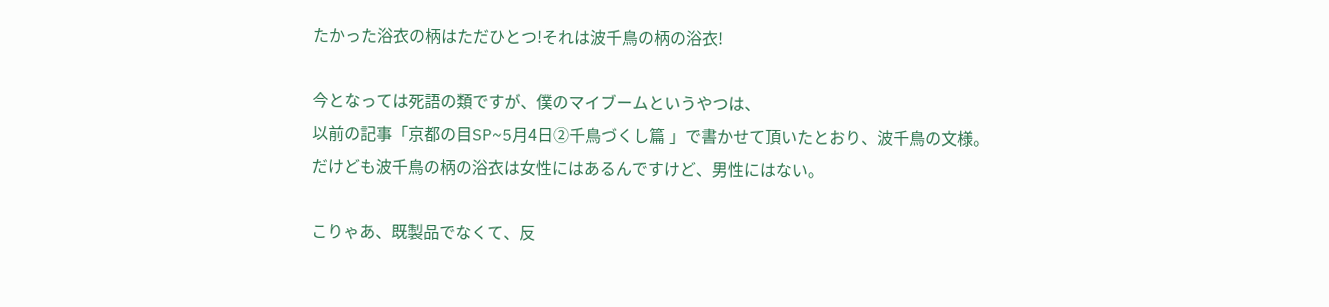たかった浴衣の柄はただひとつ!それは波千鳥の柄の浴衣!

今となっては死語の類ですが、僕のマイブームというやつは、
以前の記事「京都の目SP~5月4日②千鳥づくし篇 」で書かせて頂いたとおり、波千鳥の文様。
だけども波千鳥の柄の浴衣は女性にはあるんですけど、男性にはない。

こりゃあ、既製品でなくて、反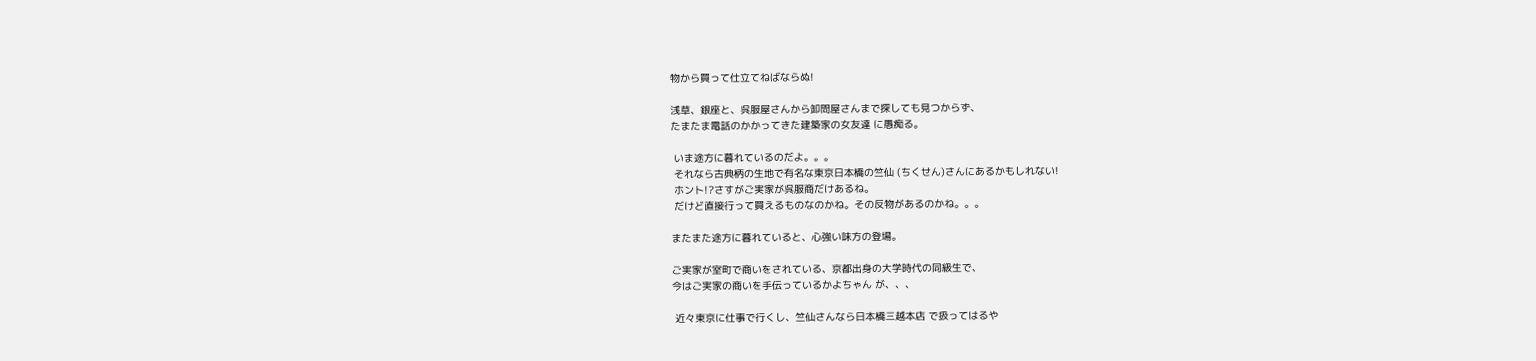物から買って仕立てねばならぬ!

浅草、銀座と、呉服屋さんから卸問屋さんまで探しても見つからず、
たまたま電話のかかってきた建築家の女友達 に愚痴る。

 いま途方に暮れているのだよ。。。
 それなら古典柄の生地で有名な東京日本橋の竺仙 (ちくせん)さんにあるかもしれない!
 ホント!?さすがご実家が呉服商だけあるね。
 だけど直接行って買えるものなのかね。その反物があるのかね。。。

またまた途方に暮れていると、心強い味方の登場。

ご実家が室町で商いをされている、京都出身の大学時代の同級生で、
今はご実家の商いを手伝っているかよちゃん が、、、

 近々東京に仕事で行くし、竺仙さんなら日本橋三越本店 で扱ってはるや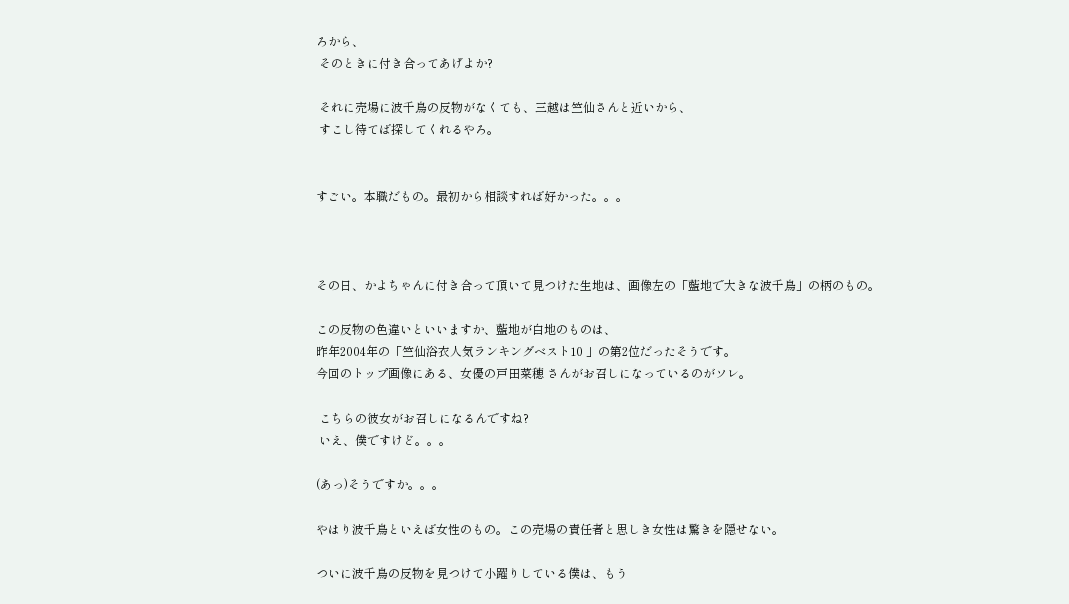ろから、
 そのときに付き合ってあげよか?

 それに売場に波千鳥の反物がなくても、三越は竺仙さんと近いから、
 すこし待てば探してくれるやろ。


すごい。本職だもの。最初から相談すれば好かった。。。



その日、かよちゃんに付き合って頂いて見つけた生地は、画像左の「藍地で大きな波千鳥」の柄のもの。

この反物の色違いといいますか、藍地が白地のものは、
昨年2004年の「竺仙浴衣人気ランキングベスト10 」の第2位だったそうです。
今回のトップ画像にある、女優の戸田菜穂 さんがお召しになっているのがソレ。

 こちらの彼女がお召しになるんですね?
 いえ、僕ですけど。。。

(あっ)そうですか。。。

やはり波千鳥といえば女性のもの。この売場の責任者と思しき女性は驚きを隠せない。

ついに波千鳥の反物を見つけて小躍りしている僕は、もう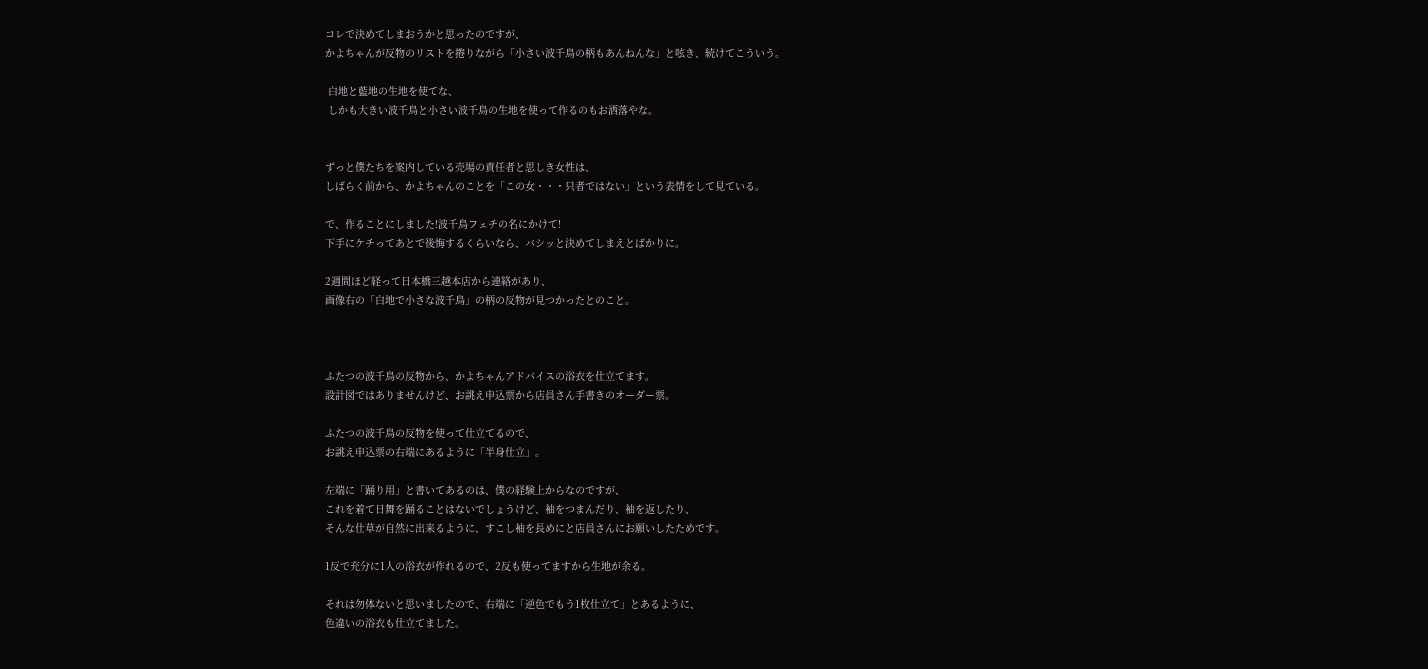コレで決めてしまおうかと思ったのですが、
かよちゃんが反物のリストを捲りながら「小さい波千鳥の柄もあんねんな」と呟き、続けてこういう。

 白地と藍地の生地を使てな、
 しかも大きい波千鳥と小さい波千鳥の生地を使って作るのもお洒落やな。


ずっと僕たちを案内している売場の責任者と思しき女性は、
しばらく前から、かよちゃんのことを「この女・・・只者ではない」という表情をして見ている。

で、作ることにしました!波千鳥フェチの名にかけて!
下手にケチってあとで後悔するくらいなら、バシッと決めてしまえとばかりに。

2週間ほど経って日本橋三越本店から連絡があり、
画像右の「白地で小さな波千鳥」の柄の反物が見つかったとのこと。



ふたつの波千鳥の反物から、かよちゃんアドバイスの浴衣を仕立てます。
設計図ではありませんけど、お誂え申込票から店員さん手書きのオーダー票。

ふたつの波千鳥の反物を使って仕立てるので、
お誂え申込票の右端にあるように「半身仕立」。

左端に「踊り用」と書いてあるのは、僕の経験上からなのですが、
これを着て日舞を踊ることはないでしょうけど、袖をつまんだり、袖を返したり、
そんな仕草が自然に出来るように、すこし袖を長めにと店員さんにお願いしたためです。

1反で充分に1人の浴衣が作れるので、2反も使ってますから生地が余る。

それは勿体ないと思いましたので、右端に「逆色でもう1枚仕立て」とあるように、
色違いの浴衣も仕立てました。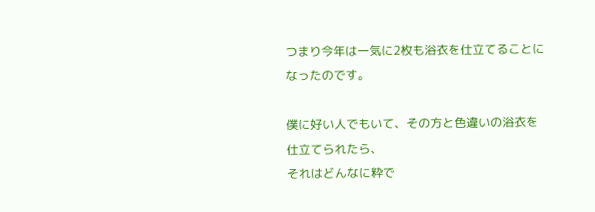つまり今年は一気に2枚も浴衣を仕立てることになったのです。

僕に好い人でもいて、その方と色違いの浴衣を仕立てられたら、
それはどんなに粋で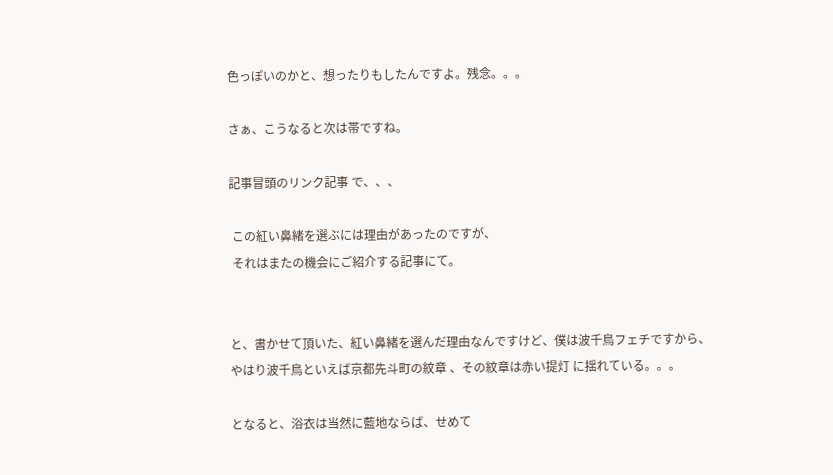色っぽいのかと、想ったりもしたんですよ。残念。。。

さぁ、こうなると次は帯ですね。

記事冒頭のリンク記事 で、、、

 この紅い鼻緒を選ぶには理由があったのですが、
 それはまたの機会にご紹介する記事にて。


と、書かせて頂いた、紅い鼻緒を選んだ理由なんですけど、僕は波千鳥フェチですから、
やはり波千鳥といえば京都先斗町の紋章 、その紋章は赤い提灯 に揺れている。。。

となると、浴衣は当然に藍地ならば、せめて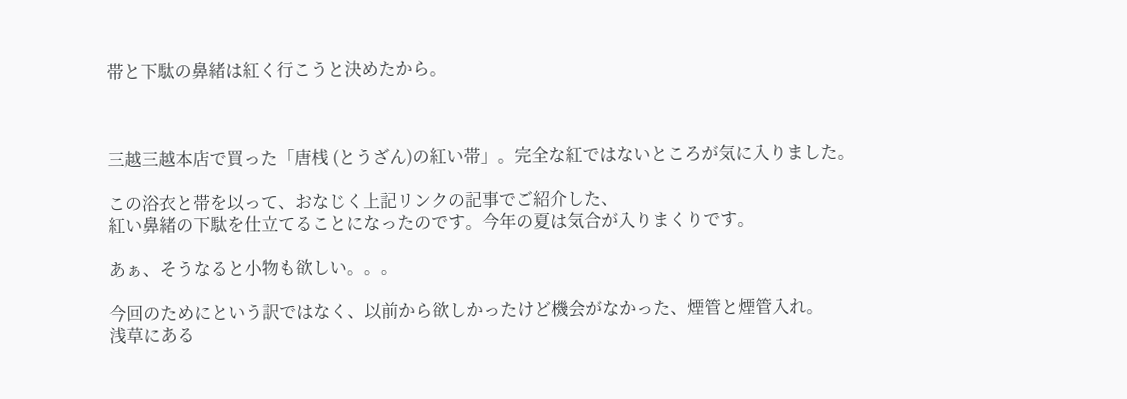帯と下駄の鼻緒は紅く行こうと決めたから。



三越三越本店で買った「唐桟 (とうざん)の紅い帯」。完全な紅ではないところが気に入りました。

この浴衣と帯を以って、おなじく上記リンクの記事でご紹介した、
紅い鼻緒の下駄を仕立てることになったのです。今年の夏は気合が入りまくりです。

あぁ、そうなると小物も欲しい。。。

今回のためにという訳ではなく、以前から欲しかったけど機会がなかった、煙管と煙管入れ。
浅草にある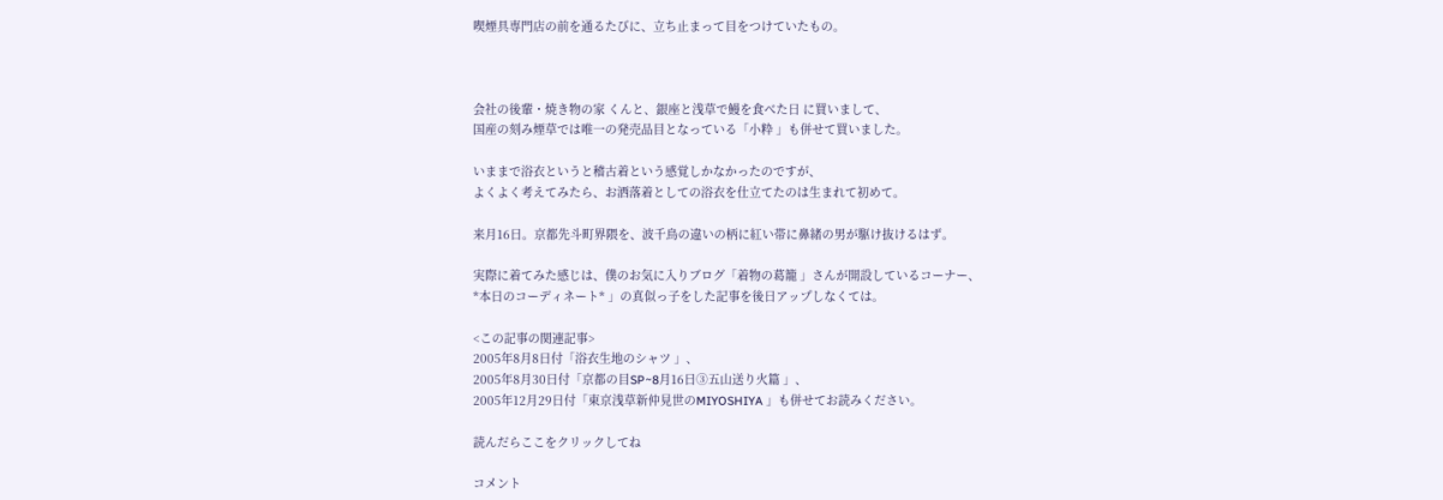喫煙具専門店の前を通るたびに、立ち止まって目をつけていたもの。



会社の後輩・焼き物の家 くんと、銀座と浅草で鰻を食べた日 に買いまして、
国産の刻み煙草では唯一の発売品目となっている「小粋 」も併せて買いました。

いままで浴衣というと稽古着という感覚しかなかったのですが、
よくよく考えてみたら、お洒落着としての浴衣を仕立てたのは生まれて初めて。

来月16日。京都先斗町界隈を、波千鳥の違いの柄に紅い帯に鼻緒の男が駆け抜けるはず。

実際に着てみた感じは、僕のお気に入りブログ「着物の葛籠 」さんが開設しているコーナー、
*本日のコーディネート* 」の真似っ子をした記事を後日アップしなくては。

<この記事の関連記事>
2005年8月8日付「浴衣生地のシャツ 」、
2005年8月30日付「京都の目SP~8月16日③五山送り火篇 」、
2005年12月29日付「東京浅草新仲見世のMIYOSHIYA 」も併せてお読みください。

読んだらここをクリックしてね

コメント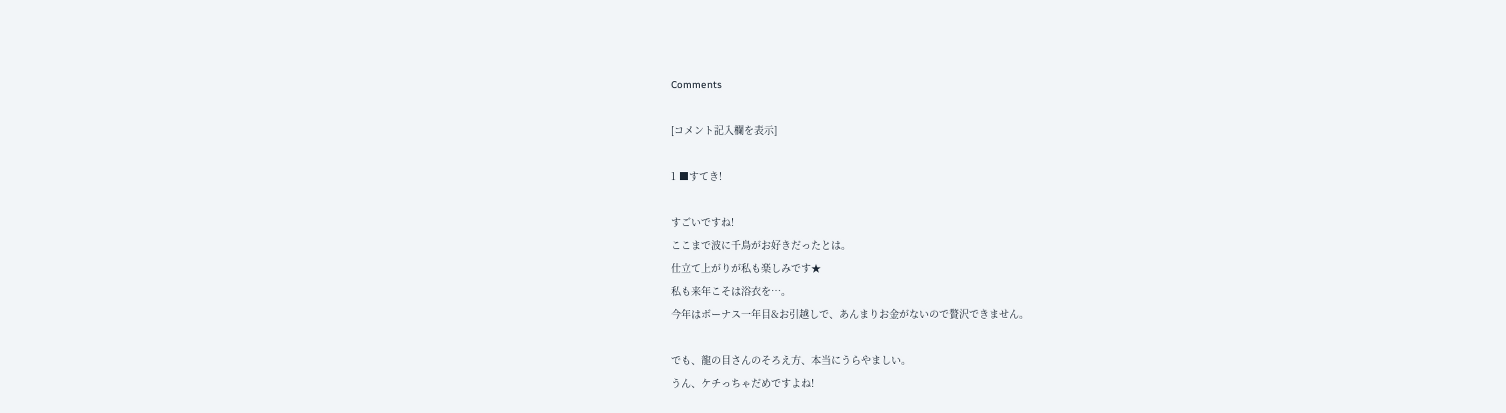Comments

[コメント記入欄を表示]

1 ■すてき!

すごいですね!
ここまで波に千鳥がお好きだったとは。
仕立て上がりが私も楽しみです★
私も来年こそは浴衣を…。
今年はボーナス一年目&お引越しで、あんまりお金がないので贅沢できません。

でも、龍の目さんのそろえ方、本当にうらやましい。
うん、ケチっちゃだめですよね!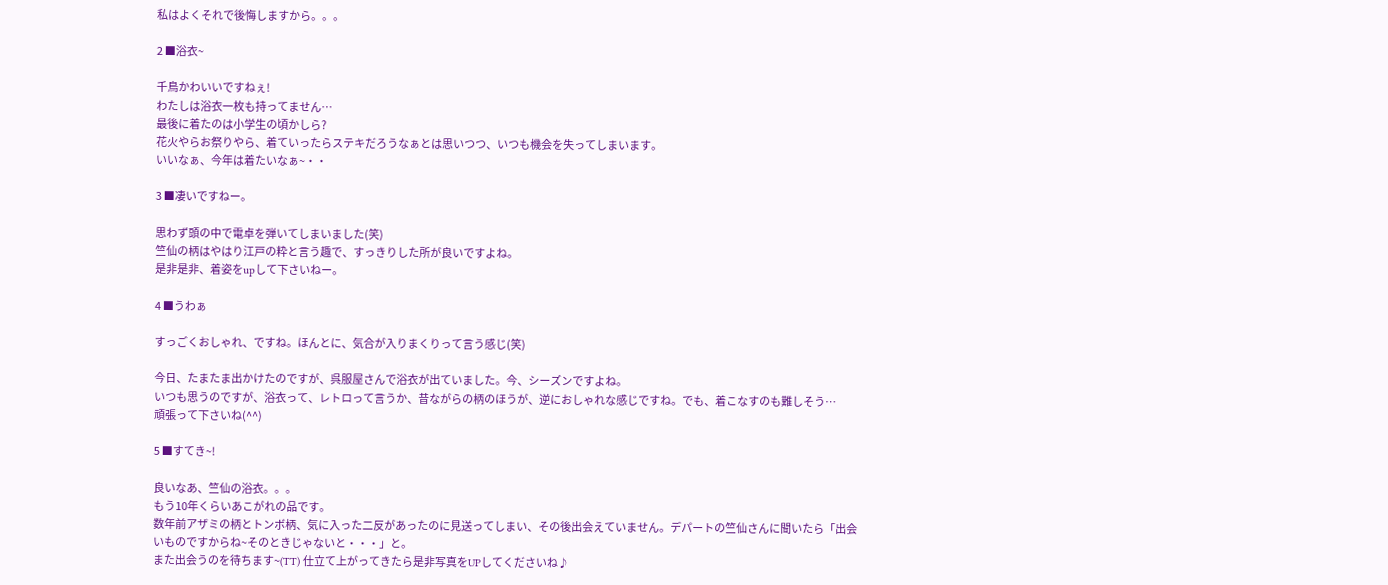私はよくそれで後悔しますから。。。

2 ■浴衣~

千鳥かわいいですねぇ!
わたしは浴衣一枚も持ってません…
最後に着たのは小学生の頃かしら?
花火やらお祭りやら、着ていったらステキだろうなぁとは思いつつ、いつも機会を失ってしまいます。
いいなぁ、今年は着たいなぁ~・・

3 ■凄いですねー。

思わず頭の中で電卓を弾いてしまいました(笑)
竺仙の柄はやはり江戸の粋と言う趣で、すっきりした所が良いですよね。
是非是非、着姿をupして下さいねー。

4 ■うわぁ

すっごくおしゃれ、ですね。ほんとに、気合が入りまくりって言う感じ(笑)

今日、たまたま出かけたのですが、呉服屋さんで浴衣が出ていました。今、シーズンですよね。
いつも思うのですが、浴衣って、レトロって言うか、昔ながらの柄のほうが、逆におしゃれな感じですね。でも、着こなすのも難しそう…
頑張って下さいね(^^)

5 ■すてき~!

良いなあ、竺仙の浴衣。。。
もう10年くらいあこがれの品です。
数年前アザミの柄とトンボ柄、気に入った二反があったのに見送ってしまい、その後出会えていません。デパートの竺仙さんに聞いたら「出会いものですからね~そのときじゃないと・・・」と。
また出会うのを待ちます~(TT) 仕立て上がってきたら是非写真をUPしてくださいね♪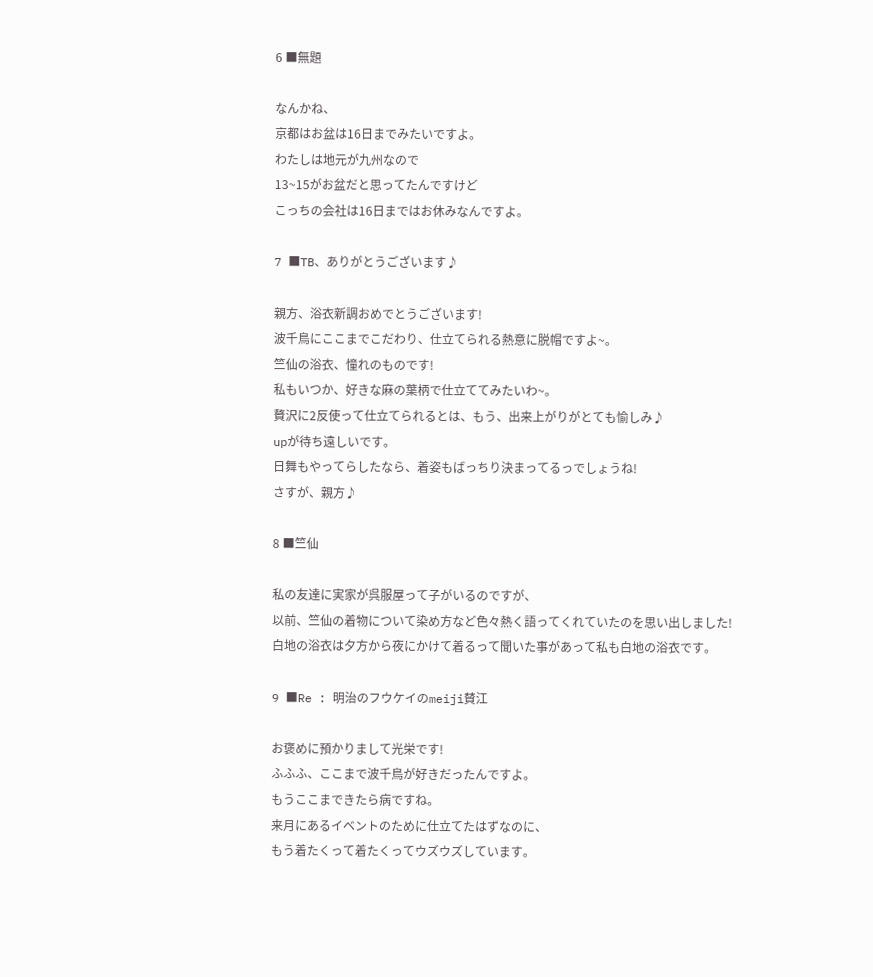6 ■無題

なんかね、
京都はお盆は16日までみたいですよ。
わたしは地元が九州なので
13~15がお盆だと思ってたんですけど
こっちの会社は16日まではお休みなんですよ。

7 ■TB、ありがとうございます♪

親方、浴衣新調おめでとうございます!
波千鳥にここまでこだわり、仕立てられる熱意に脱帽ですよ~。
竺仙の浴衣、憧れのものです!
私もいつか、好きな麻の葉柄で仕立ててみたいわ~。
贅沢に2反使って仕立てられるとは、もう、出来上がりがとても愉しみ♪
upが待ち遠しいです。
日舞もやってらしたなら、着姿もばっちり決まってるっでしょうね!
さすが、親方♪

8 ■竺仙

私の友達に実家が呉服屋って子がいるのですが、
以前、竺仙の着物について染め方など色々熱く語ってくれていたのを思い出しました!
白地の浴衣は夕方から夜にかけて着るって聞いた事があって私も白地の浴衣です。

9 ■Re : 明治のフウケイのmeiji賛江

お褒めに預かりまして光栄です!
ふふふ、ここまで波千鳥が好きだったんですよ。
もうここまできたら病ですね。
来月にあるイベントのために仕立てたはずなのに、
もう着たくって着たくってウズウズしています。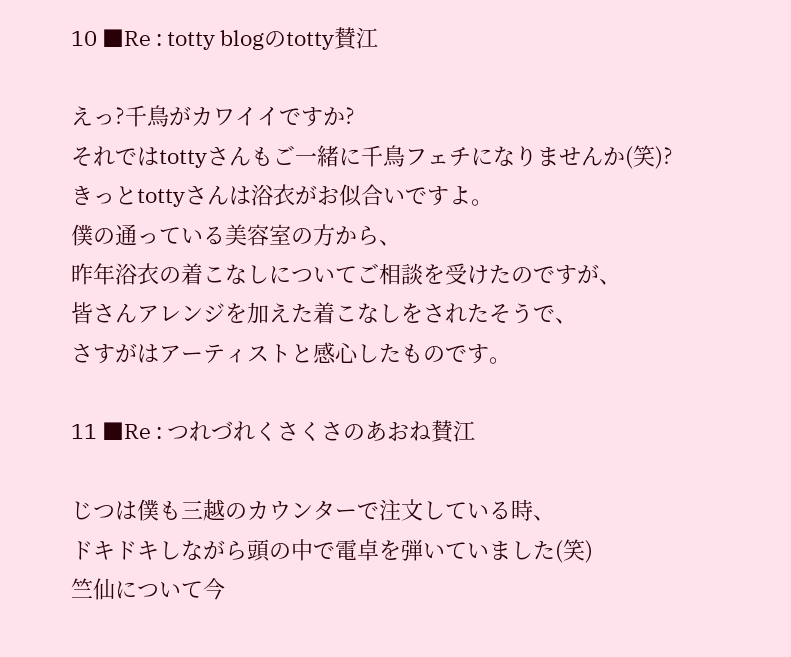10 ■Re : totty blogのtotty賛江

えっ?千鳥がカワイイですか?
それではtottyさんもご一緒に千鳥フェチになりませんか(笑)?
きっとtottyさんは浴衣がお似合いですよ。
僕の通っている美容室の方から、
昨年浴衣の着こなしについてご相談を受けたのですが、
皆さんアレンジを加えた着こなしをされたそうで、
さすがはアーティストと感心したものです。

11 ■Re : つれづれくさくさのあおね賛江

じつは僕も三越のカウンターで注文している時、
ドキドキしながら頭の中で電卓を弾いていました(笑)
竺仙について今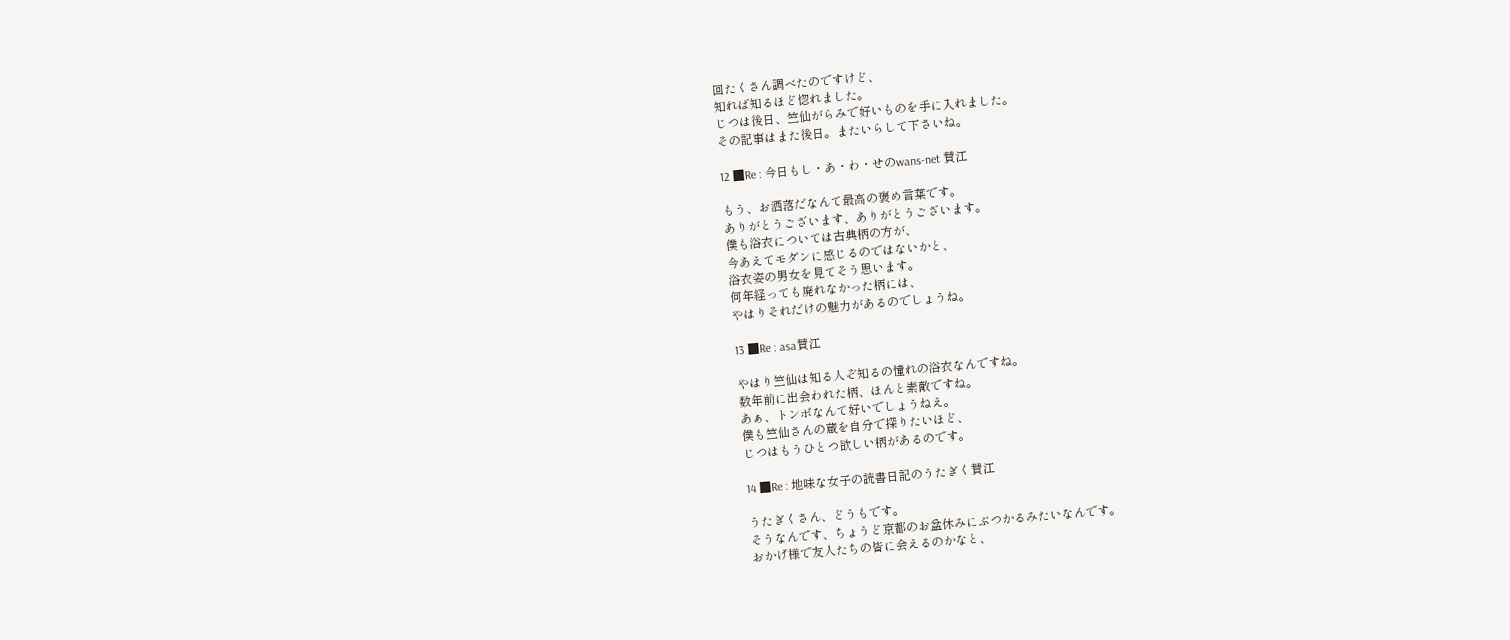回たくさん調べたのですけど、
知れば知るほど惚れました。
じつは後日、竺仙がらみで好いものを手に入れました。
その記事はまた後日。またいらして下さいね。

12 ■Re : 今日もし・あ・わ・せのwans-net 賛江

もう、お洒落だなんて最高の褒め言葉です。
ありがとうございます、ありがとうございます。
僕も浴衣については古典柄の方が、
今あえてモダンに感じるのではないかと、
浴衣姿の男女を見てそう思います。
何年経っても廃れなかった柄には、
やはりそれだけの魅力があるのでしょうね。

13 ■Re : asa賛江

やはり竺仙は知る人ぞ知るの憧れの浴衣なんですね。
数年前に出会われた柄、ほんと素敵ですね。
あぁ、トンボなんて好いでしょうねえ。
僕も竺仙さんの蔵を自分で探りたいほど、
じつはもうひとつ欲しい柄があるのです。

14 ■Re : 地味な女子の読書日記のうたぎく賛江

うたぎくさん、どうもです。
そうなんです、ちょうど京都のお盆休みにぶつかるみたいなんです。
おかげ様で友人たちの皆に会えるのかなと、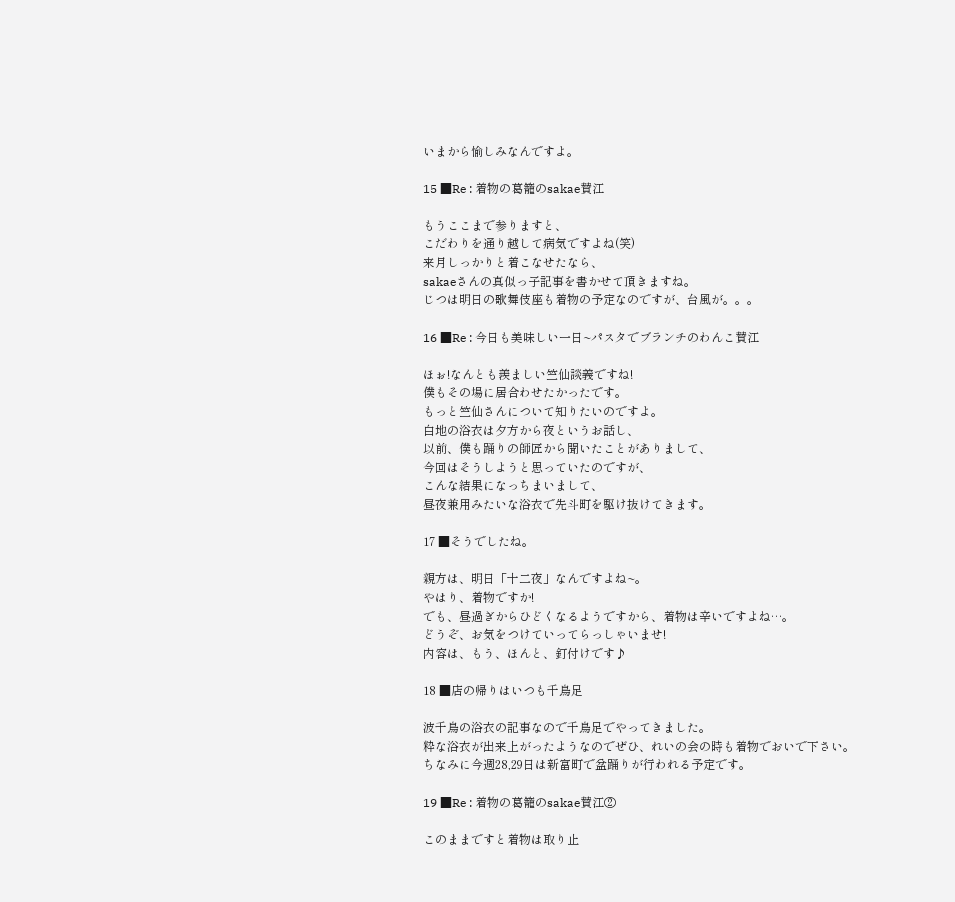いまから愉しみなんですよ。

15 ■Re : 着物の葛籠のsakae賛江

もうここまで参りますと、
こだわりを通り越して病気ですよね(笑)
来月しっかりと着こなせたなら、
sakaeさんの真似っ子記事を書かせて頂きますね。
じつは明日の歌舞伎座も着物の予定なのですが、台風が。。。

16 ■Re : 今日も美味しい一日~パスタでブランチのわんこ賛江

ほぉ!なんとも羨ましい竺仙談義ですね!
僕もその場に居合わせたかったです。
もっと竺仙さんについて知りたいのですよ。
白地の浴衣は夕方から夜というお話し、
以前、僕も踊りの師匠から聞いたことがありまして、
今回はそうしようと思っていたのですが、
こんな結果になっちまいまして、
昼夜兼用みたいな浴衣で先斗町を駆け抜けてきます。

17 ■そうでしたね。

親方は、明日「十二夜」なんですよね~。
やはり、着物ですか!
でも、昼過ぎからひどくなるようですから、着物は辛いですよね…。
どうぞ、お気をつけていってらっしゃいませ!
内容は、もう、ほんと、釘付けです♪

18 ■店の帰りはいつも千鳥足

波千鳥の浴衣の記事なので千鳥足でやってきました。
粋な浴衣が出来上がったようなのでぜひ、れいの会の時も着物でおいで下さい。
ちなみに今週28,29日は新富町で盆踊りが行われる予定です。

19 ■Re : 着物の葛籠のsakae賛江②

このままですと着物は取り止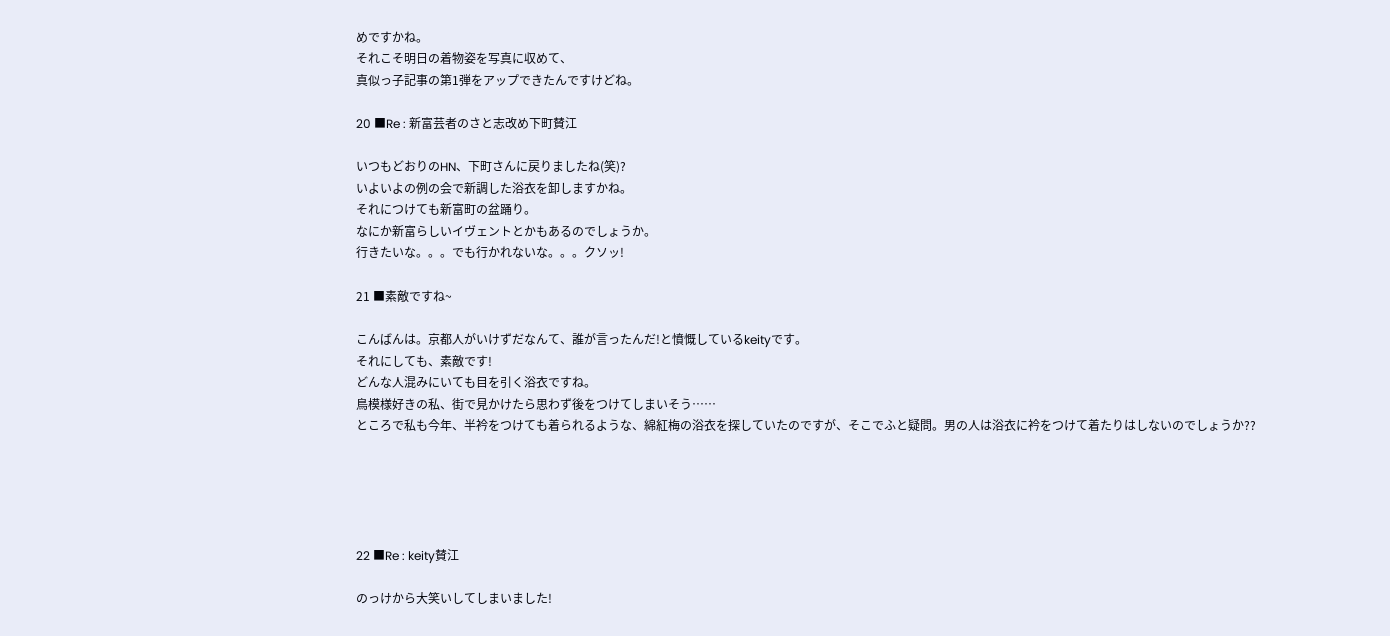めですかね。
それこそ明日の着物姿を写真に収めて、
真似っ子記事の第1弾をアップできたんですけどね。

20 ■Re : 新富芸者のさと志改め下町賛江

いつもどおりのHN、下町さんに戻りましたね(笑)?
いよいよの例の会で新調した浴衣を卸しますかね。
それにつけても新富町の盆踊り。
なにか新富らしいイヴェントとかもあるのでしょうか。
行きたいな。。。でも行かれないな。。。クソッ!

21 ■素敵ですね~

こんばんは。京都人がいけずだなんて、誰が言ったんだ!と憤慨しているkeityです。
それにしても、素敵です!
どんな人混みにいても目を引く浴衣ですね。
鳥模様好きの私、街で見かけたら思わず後をつけてしまいそう……
ところで私も今年、半衿をつけても着られるような、綿紅梅の浴衣を探していたのですが、そこでふと疑問。男の人は浴衣に衿をつけて着たりはしないのでしょうか??





22 ■Re : keity賛江

のっけから大笑いしてしまいました!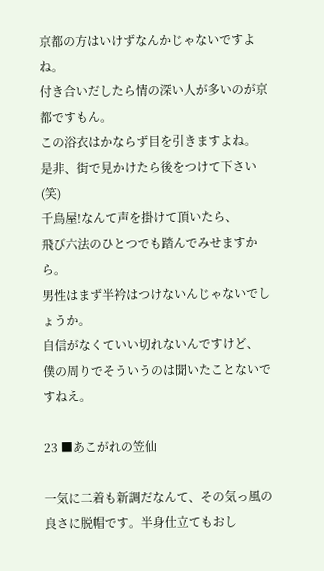京都の方はいけずなんかじゃないですよね。
付き合いだしたら情の深い人が多いのが京都ですもん。
この浴衣はかならず目を引きますよね。
是非、街で見かけたら後をつけて下さい(笑)
千鳥屋!なんて声を掛けて頂いたら、
飛び六法のひとつでも踏んでみせますから。
男性はまず半衿はつけないんじゃないでしょうか。
自信がなくていい切れないんですけど、
僕の周りでそういうのは聞いたことないですねえ。

23 ■あこがれの笠仙

一気に二着も新調だなんて、その気っ風の良さに脱帽です。半身仕立てもおし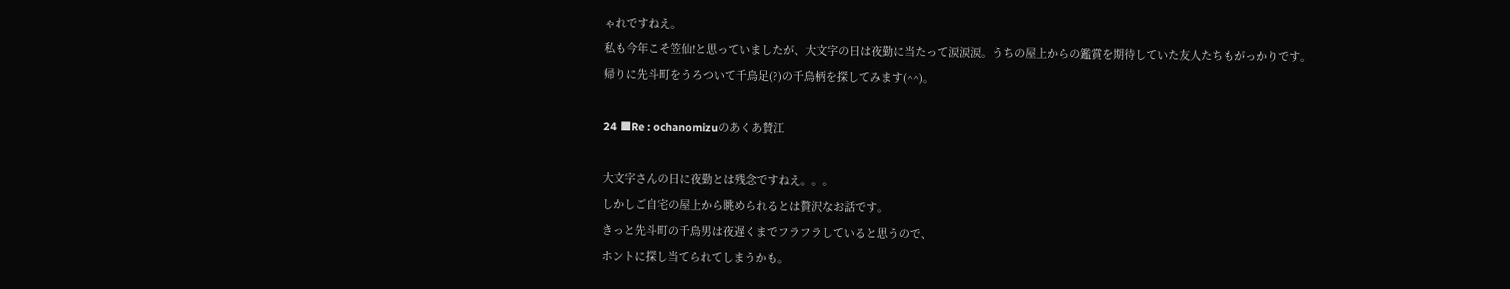ゃれですねえ。
私も今年こそ笠仙!と思っていましたが、大文字の日は夜勤に当たって涙涙涙。うちの屋上からの鑑賞を期待していた友人たちもがっかりです。
帰りに先斗町をうろついて千鳥足(?)の千鳥柄を探してみます(^^)。

24 ■Re : ochanomizuのあくあ賛江

大文字さんの日に夜勤とは残念ですねえ。。。
しかしご自宅の屋上から眺められるとは贅沢なお話です。
きっと先斗町の千鳥男は夜遅くまでフラフラしていると思うので、
ホントに探し当てられてしまうかも。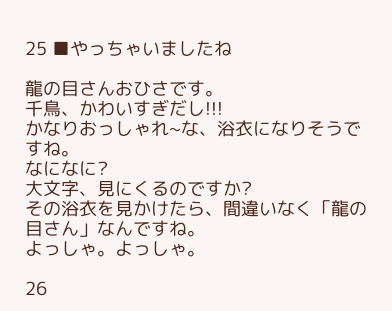25 ■やっちゃいましたね

龍の目さんおひさです。
千鳥、かわいすぎだし!!!
かなりおっしゃれ~な、浴衣になりそうですね。
なになに?
大文字、見にくるのですか?
その浴衣を見かけたら、間違いなく「龍の目さん」なんですね。
よっしゃ。よっしゃ。

26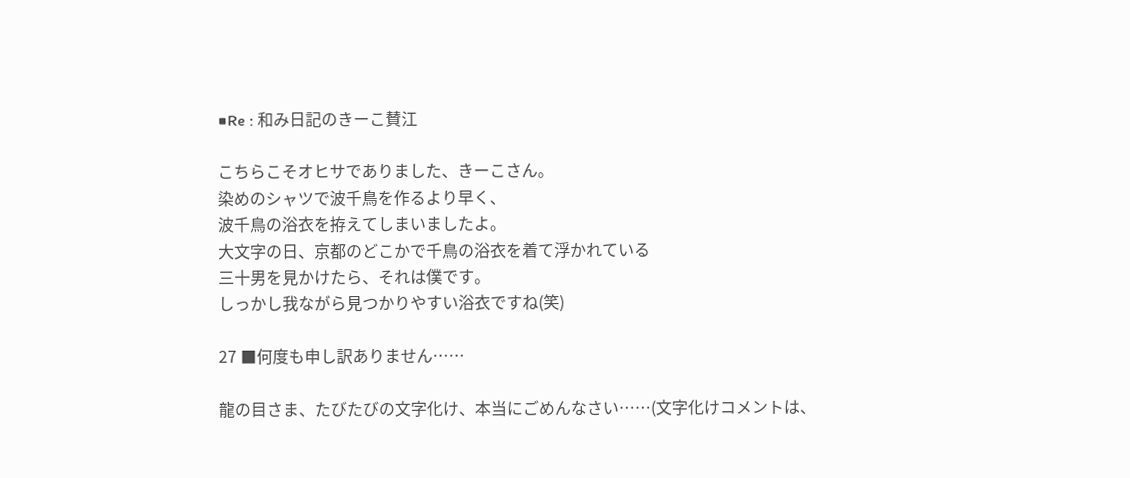■Re : 和み日記のきーこ賛江

こちらこそオヒサでありました、きーこさん。
染めのシャツで波千鳥を作るより早く、
波千鳥の浴衣を拵えてしまいましたよ。
大文字の日、京都のどこかで千鳥の浴衣を着て浮かれている
三十男を見かけたら、それは僕です。
しっかし我ながら見つかりやすい浴衣ですね(笑)

27 ■何度も申し訳ありません……

龍の目さま、たびたびの文字化け、本当にごめんなさい……(文字化けコメントは、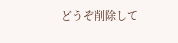どうぞ削除して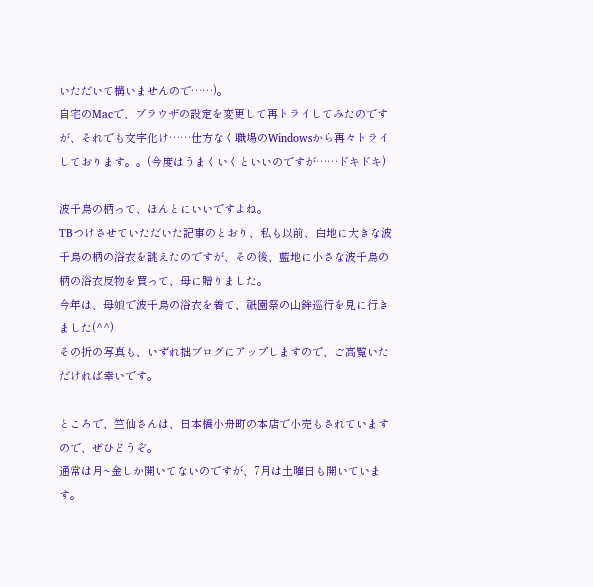いただいて構いませんので……)。
自宅のMacで、ブラウザの設定を変更して再トライしてみたのですが、それでも文字化け……仕方なく職場のWindowsから再々トライしております。。(今度はうまくいくといいのですが……ドキドキ)

波千鳥の柄って、ほんとにいいですよね。
TBつけさせていただいた記事のとおり、私も以前、白地に大きな波千鳥の柄の浴衣を誂えたのですが、その後、藍地に小さな波千鳥の柄の浴衣反物を買って、母に贈りました。
今年は、母娘で波千鳥の浴衣を着て、祇園祭の山鉾巡行を見に行きました(^^)
その折の写真も、いずれ拙ブログにアップしますので、ご高覧いただければ幸いです。

ところで、竺仙さんは、日本橋小舟町の本店で小売もされていますので、ぜひどうぞ。
通常は月~金しか開いてないのですが、7月は土曜日も開いています。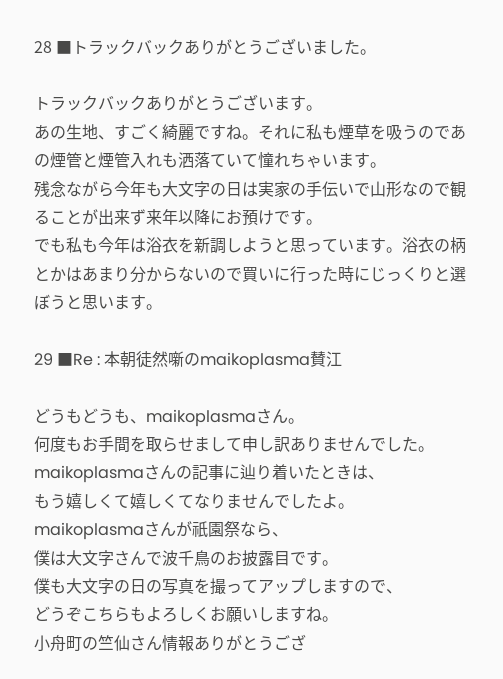28 ■トラックバックありがとうございました。

トラックバックありがとうございます。
あの生地、すごく綺麗ですね。それに私も煙草を吸うのであの煙管と煙管入れも洒落ていて憧れちゃいます。
残念ながら今年も大文字の日は実家の手伝いで山形なので観ることが出来ず来年以降にお預けです。
でも私も今年は浴衣を新調しようと思っています。浴衣の柄とかはあまり分からないので買いに行った時にじっくりと選ぼうと思います。

29 ■Re : 本朝徒然噺のmaikoplasma賛江

どうもどうも、maikoplasmaさん。
何度もお手間を取らせまして申し訳ありませんでした。
maikoplasmaさんの記事に辿り着いたときは、
もう嬉しくて嬉しくてなりませんでしたよ。
maikoplasmaさんが祇園祭なら、
僕は大文字さんで波千鳥のお披露目です。
僕も大文字の日の写真を撮ってアップしますので、
どうぞこちらもよろしくお願いしますね。
小舟町の竺仙さん情報ありがとうござ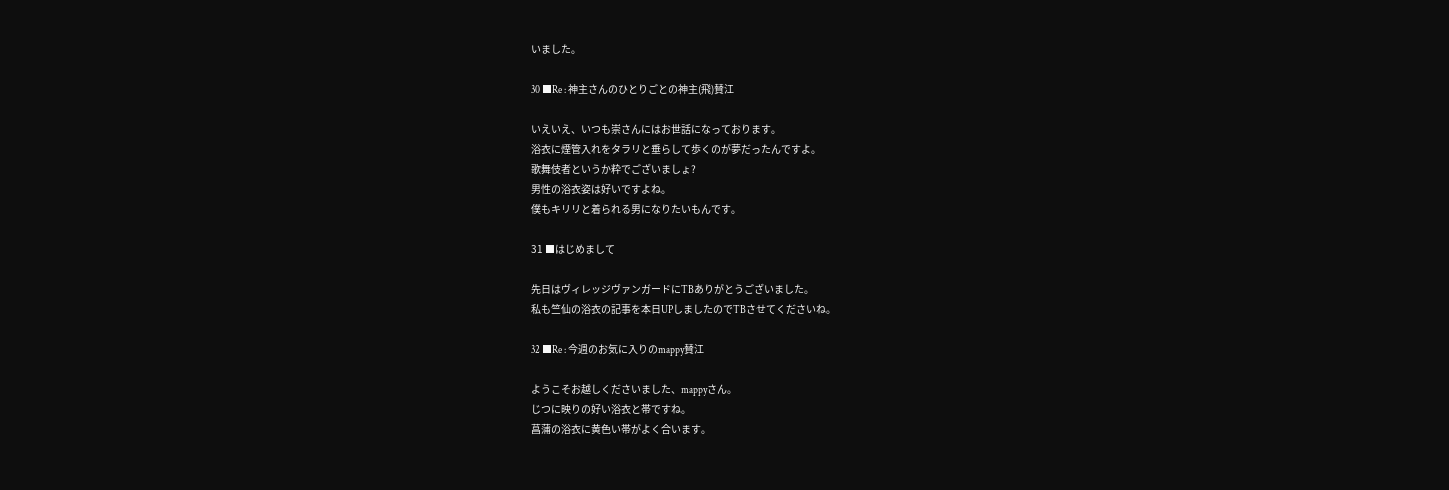いました。

30 ■Re : 神主さんのひとりごとの神主(飛)賛江

いえいえ、いつも崇さんにはお世話になっております。
浴衣に煙管入れをタラリと垂らして歩くのが夢だったんですよ。
歌舞伎者というか粋でございましょ?
男性の浴衣姿は好いですよね。
僕もキリリと着られる男になりたいもんです。

31 ■はじめまして

先日はヴィレッジヴァンガードにTBありがとうございました。
私も竺仙の浴衣の記事を本日UPしましたのでTBさせてくださいね。

32 ■Re : 今週のお気に入りのmappy賛江

ようこそお越しくださいました、mappyさん。
じつに映りの好い浴衣と帯ですね。
菖蒲の浴衣に黄色い帯がよく合います。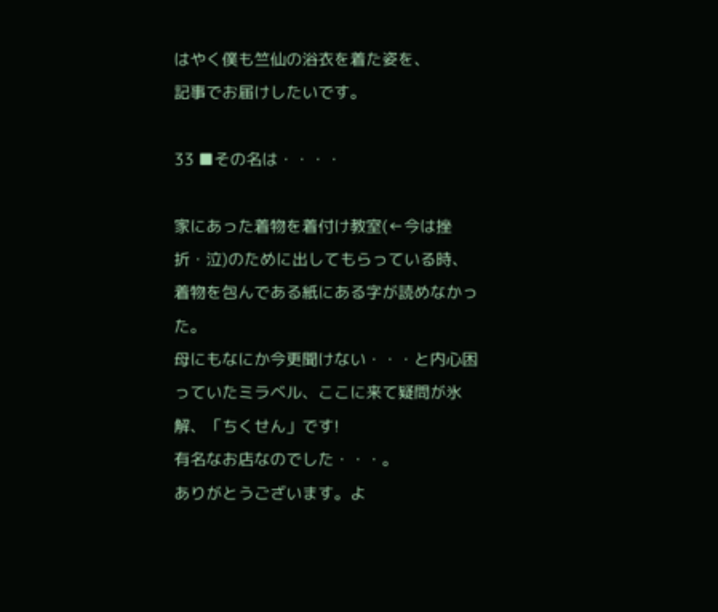はやく僕も竺仙の浴衣を着た姿を、
記事でお届けしたいです。

33 ■その名は・・・・

家にあった着物を着付け教室(←今は挫折・泣)のために出してもらっている時、着物を包んである紙にある字が読めなかった。
母にもなにか今更聞けない・・・と内心困っていたミラベル、ここに来て疑問が氷解、「ちくせん」です!
有名なお店なのでした・・・。
ありがとうございます。よ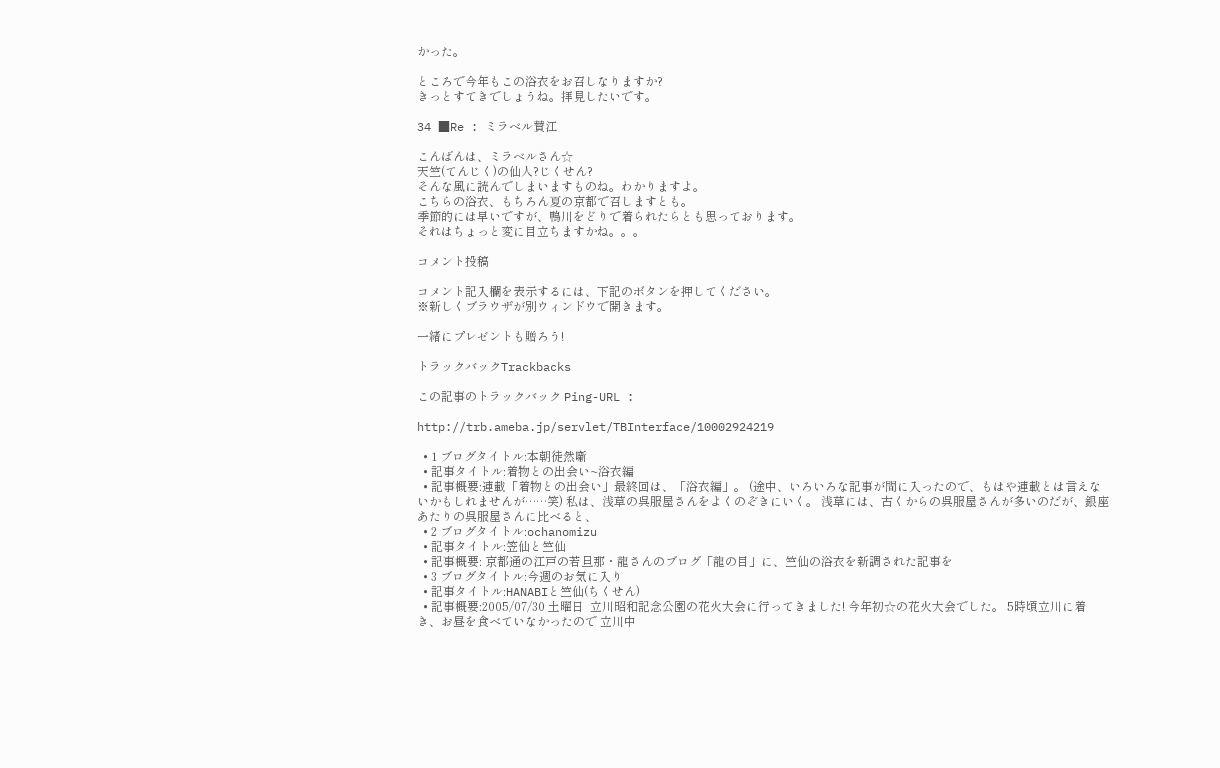かった。

ところで今年もこの浴衣をお召しなりますか?
きっとすてきでしょうね。拝見したいです。

34 ■Re : ミラベル賛江

こんばんは、ミラベルさん☆
天竺(てんじく)の仙人?じくせん?
そんな風に読んでしまいますものね。わかりますよ。
こちらの浴衣、もちろん夏の京都で召しますとも。
季節的には早いですが、鴨川をどりで着られたらとも思っております。
それはちょっと変に目立ちますかね。。。

コメント投稿

コメント記入欄を表示するには、下記のボタンを押してください。
※新しくブラウザが別ウィンドウで開きます。

一緒にプレゼントも贈ろう!

トラックバックTrackbacks

この記事のトラックバック Ping-URL :

http://trb.ameba.jp/servlet/TBInterface/10002924219

  • 1 ブログタイトル:本朝徒然噺
  • 記事タイトル:着物との出会い~浴衣編
  • 記事概要:連載「着物との出会い」最終回は、「浴衣編」。 (途中、いろいろな記事が間に入ったので、もはや連載とは言えないかもしれませんが……笑) 私は、浅草の呉服屋さんをよくのぞきにいく。 浅草には、古くからの呉服屋さんが多いのだが、銀座あたりの呉服屋さんに比べると、
  • 2 ブログタイトル:ochanomizu
  • 記事タイトル:笠仙と竺仙
  • 記事概要: 京都通の江戸の若旦那・龍さんのブログ「龍の目」に、竺仙の浴衣を新調された記事を
  • 3 ブログタイトル:今週のお気に入り
  • 記事タイトル:HANABIと竺仙(ちくせん)
  • 記事概要:2005/07/30 土曜日  立川昭和記念公園の花火大会に行ってきました! 今年初☆の花火大会でした。 5時頃立川に着き、お昼を食べていなかったので 立川中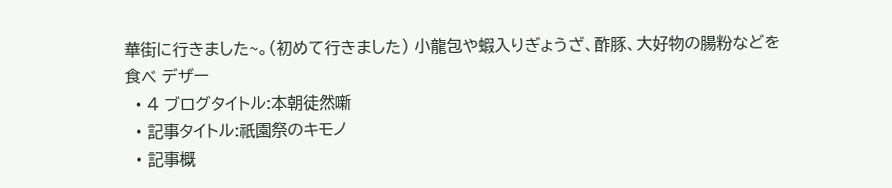華街に行きました~。(初めて行きました) 小龍包や蝦入りぎょうざ、酢豚、大好物の腸粉などを食べ デザー
  • 4 ブログタイトル:本朝徒然噺
  • 記事タイトル:祇園祭のキモノ
  • 記事概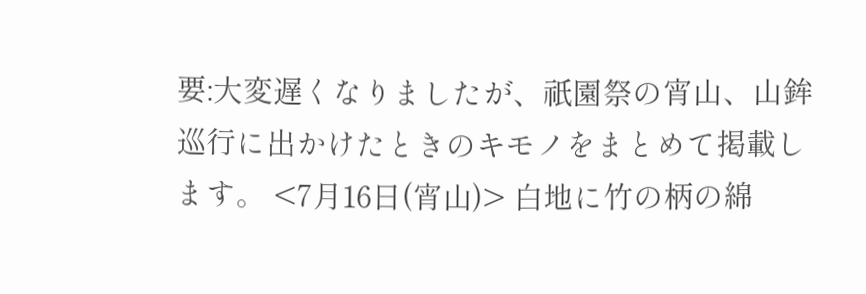要:大変遅くなりましたが、祇園祭の宵山、山鉾巡行に出かけたときのキモノをまとめて掲載します。 <7月16日(宵山)> 白地に竹の柄の綿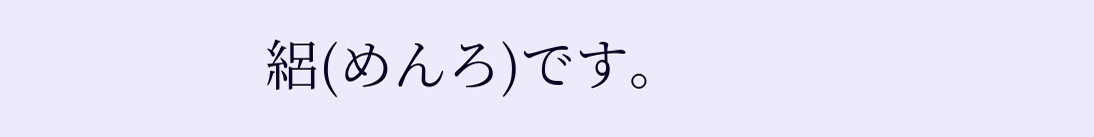絽(めんろ)です。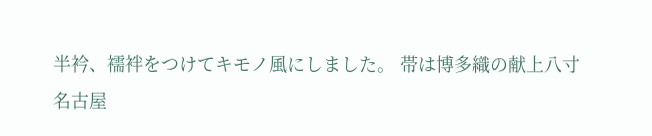半衿、襦袢をつけてキモノ風にしました。 帯は博多織の献上八寸名古屋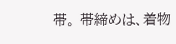帯。 帯締めは、着物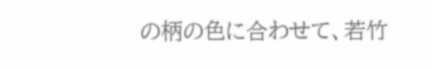の柄の色に合わせて、若竹